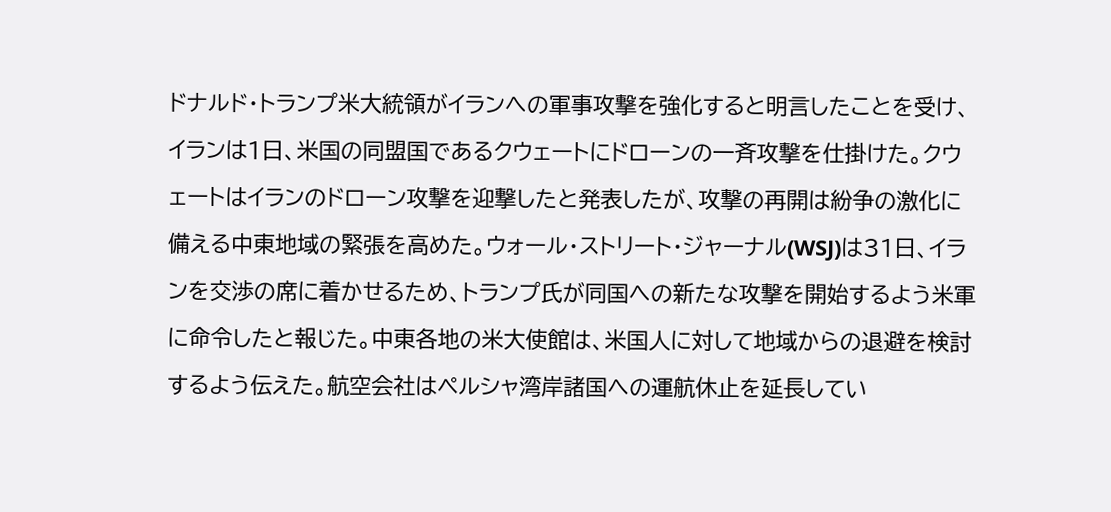ドナルド・トランプ米大統領がイランへの軍事攻撃を強化すると明言したことを受け、イランは1日、米国の同盟国であるクウェートにドローンの一斉攻撃を仕掛けた。クウェートはイランのドローン攻撃を迎撃したと発表したが、攻撃の再開は紛争の激化に備える中東地域の緊張を高めた。ウォール・ストリート・ジャーナル(WSJ)は31日、イランを交渉の席に着かせるため、トランプ氏が同国への新たな攻撃を開始するよう米軍に命令したと報じた。中東各地の米大使館は、米国人に対して地域からの退避を検討するよう伝えた。航空会社はペルシャ湾岸諸国への運航休止を延長してい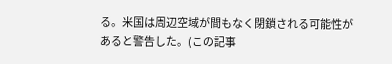る。米国は周辺空域が間もなく閉鎖される可能性があると警告した。(この記事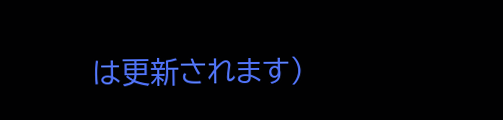は更新されます)